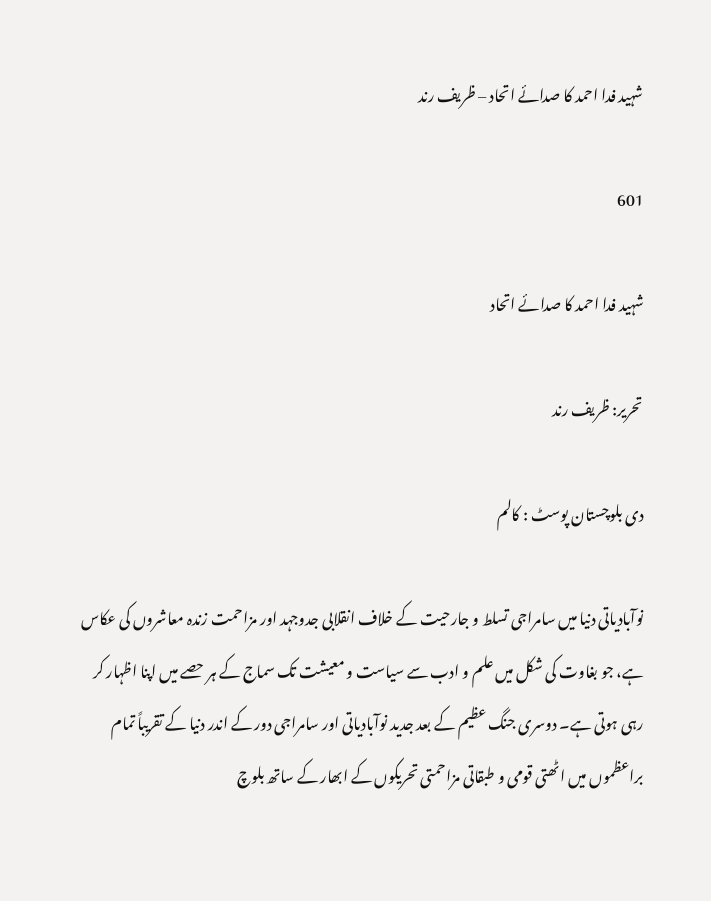شہید فدا احمد کا صدائے اتحاد – ظریف رند

601

شہید فدا احمد کا صدائے اتحاد

تحریر: ظریف رند

دی بلوچستان پوسٹ : کالم

نوآبادیاتی دنیا میں سامراجی تسلط و جارحیت کے خلاف انقلابی جدوجہد اور مزاحمت زندہ معاشروں کی عکاس ہے، جو بغاوت کی شکل میں علم و ادب سے سیاست و معیشت تک سماج کے ہر حصے میں اپنا اظہار کر رہی ہوتی ہے۔ دوسری جنگ عظیم کے بعد جدید نوآبادیاتی اور سامراجی دور کے اندر دنیا کے تقریباً تمام براعظموں میں اٹھتی قومی و طبقاتی مزاحمتی تحریکوں کے ابھار کے ساتھ بلوچ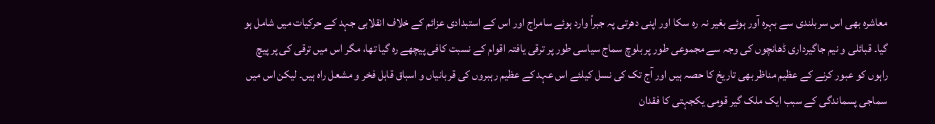معاشرہ بھی اس سربلندی سے بہرہ آور ہوئے بغیر نہ رہ سکا اور اپنی دھرتی پہ جبراً وارد ہوئے سامراج اور اس کے استبدادی عزائم کے خلاف انقلابی جہد کے حرکیات میں شامل ہو گیا۔ قبائلی و نیم جاگیرداری ڈھانچوں کی وجہ سے مجموعی طور پر بلوچ سماج سیاسی طور پر ترقی یافتہ اقوام کے نسبت کافی پیچھے رہ گیا تھا، مگر اس میں ترقی کی پر پیچ راہوں کو عبور کرنے کے عظیم مناظر بھی تاریخ کا حصہ ہیں اور آج تک کی نسل کیلئے اس عہد کے عظیم رہبروں کی قربانیاں و اسباق قابل فخر و مشعل راہ ہیں۔ لیکن اس میں سماجی پسماندگی کے سبب ایک ملک گیر قومی یکجہتی کا فقدان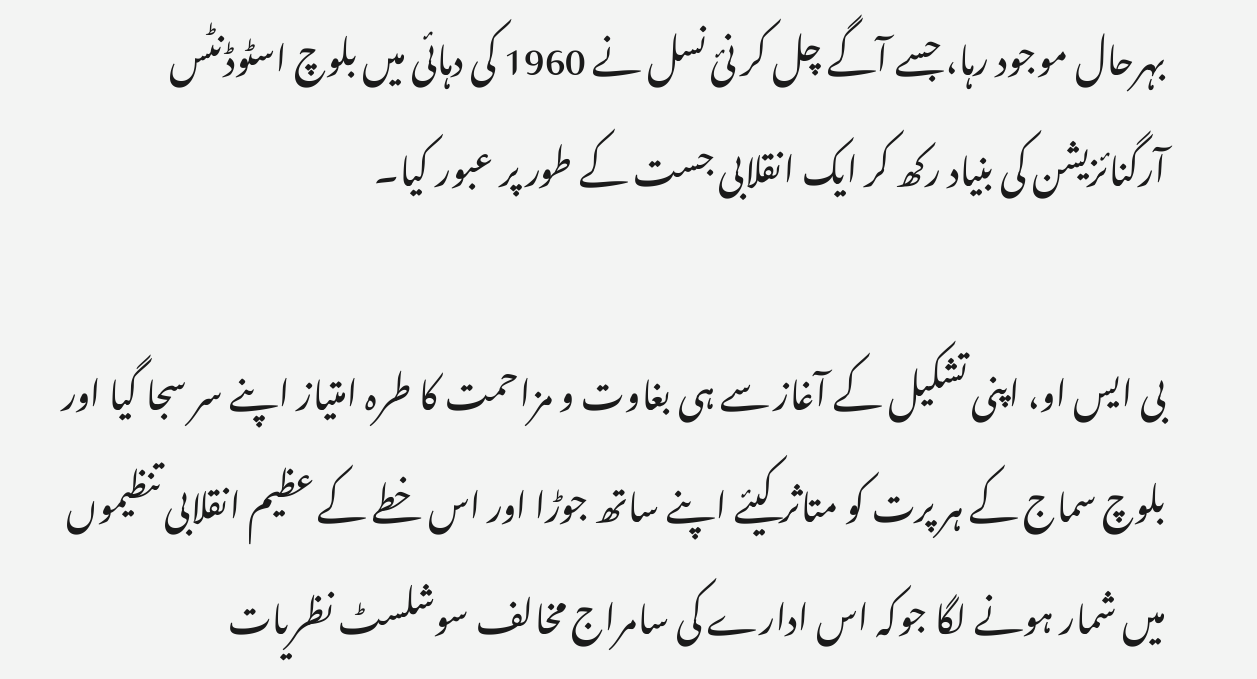بہرحال موجود رہا، جسے آگے چل کر نئ نسل نے 1960 کی دہائی میں بلوچ اسٹوڈنٹس آرگنائزیشن کی بنیاد رکھ کر ایک انقلابی جست کے طور پر عبور کیا۔

بی ایس او، اپنی تشکیل کے آغاز سے ہی بغاوت و مزاحمت کا طرہ امتیاز اپنے سر سجا گیا اور بلوچ سماج کے ہر پرت کو متاثر کیئے اپنے ساتھ جوڑا اور اس خطے کے عظیم انقلابی تنظیموں میں شمار ہونے لگا جوکہ اس ادارے کی سامراج مخالف سوشلسٹ نظریات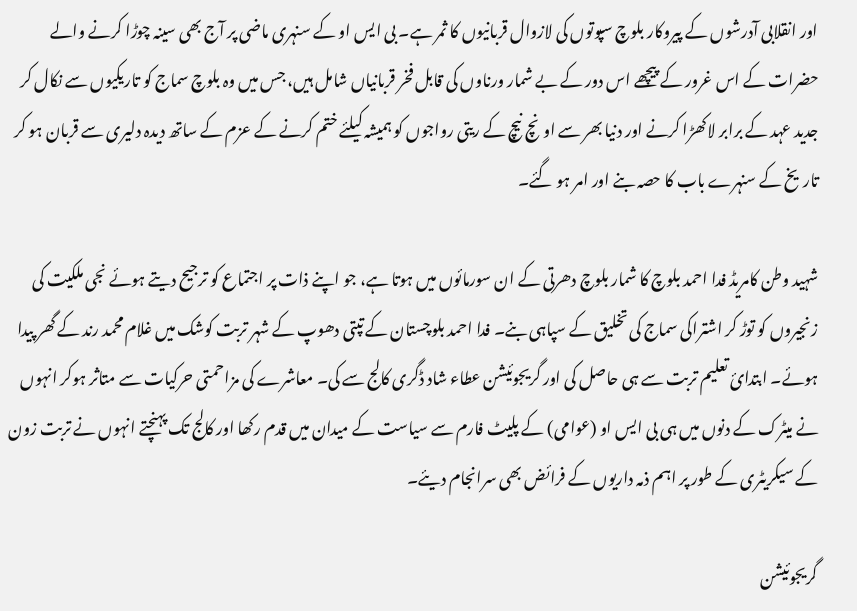اور انقلابی آدرشوں کے پیروکار بلوچ سپوتوں کی لازوال قربانیوں کا ثمر ہے۔ بی ایس او کے سنہری ماضی پر آج بھی سینہ چوڑا کرنے والے حضرات کے اس غرور کے پیچھے اس دور کے بے شمار ورناوں کی قابل فخر قربانیاں شامل ہیں، جس میں وہ بلوچ سماج کو تاریکیوں سے نکال کر جدید عہد کے برابر لاکھڑا کرنے اور دنیا بھر سے اونچ نیچ کے ریتی رواجوں کو ہمیشہ کیلئے ختم کرنے کے عزم کے ساتھ دیدہ دلیری سے قربان ہو کر تاریخ کے سنہرے باب کا حصہ بنے اور امر ہو گئے۔

شہید وطن کامریڈ فدا احمد بلوچ کا شمار بلوچ دھرتی کے ان سورمائوں میں ہوتا ہے، جو اپنے ذات پر اجتماع کو ترجیح دیتے ہوئے نجی ملکیت کی زنجیروں کو توڑ کر اشتراکی سماج کی تخلیق کے سپاہی بنے۔ فدا احمد بلوچستان کے تپتی دھوپ کے شہر تربت کوشک میں غلام محمد رند کے گھر پیدا ہوئے۔ ابتدائ تعلیم تربت سے ہی حاصل کی اور گریجوئیشن عطاء شاد ڈگری کالج سے کی۔ معاشرے کی مزاحمتی حرکیات سے متاثر ہوکر انہوں نے میٹرک کے دنوں میں ہی بی ایس او (عوامی) کے پلیٹ فارم سے سیاست کے میدان میں قدم رکھا اور کالج تک پہنچتے انہوں نے تربت زون کے سیکریٹری کے طور پر اہم ذمہ داریوں کے فرائض بھی سرانجام دیئے۔

گریجوئیشن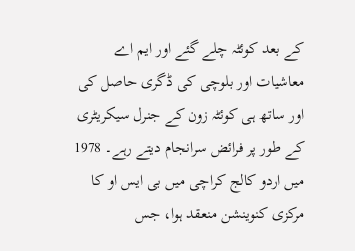کے بعد کوئٹہ چلے گئے اور ایم اے معاشیات اور بلوچی کی ڈگری حاصل کی اور ساتھ ہی کوئٹہ زون کے جنرل سیکریٹری کے طور پر فرائض سرانجام دیتے رہے۔ 1978 میں اردو کالج کراچی میں بی ایس او کا مرکزی کنوینشن منعقد ہوا، جس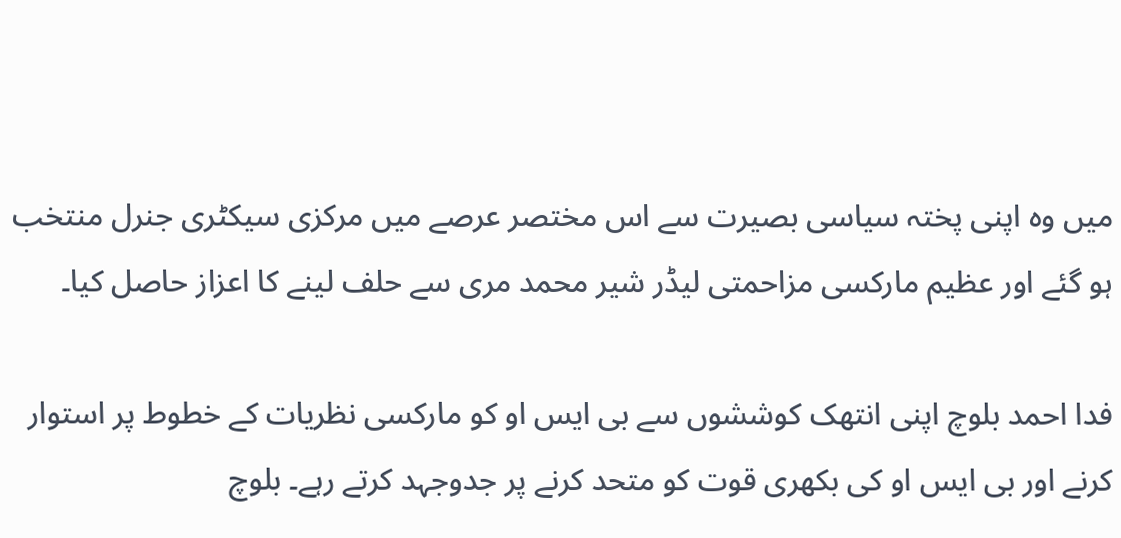میں وہ اپنی پختہ سیاسی بصیرت سے اس مختصر عرصے میں مرکزی سیکٹری جنرل منتخب ہو گئے اور عظیم مارکسی مزاحمتی لیڈر شیر محمد مری سے حلف لینے کا اعزاز حاصل کیا۔

فدا احمد بلوچ اپنی انتھک کوششوں سے بی ایس او کو مارکسی نظریات کے خطوط پر استوار کرنے اور بی ایس او کی بکھری قوت کو متحد کرنے پر جدوجہد کرتے رہے۔ بلوچ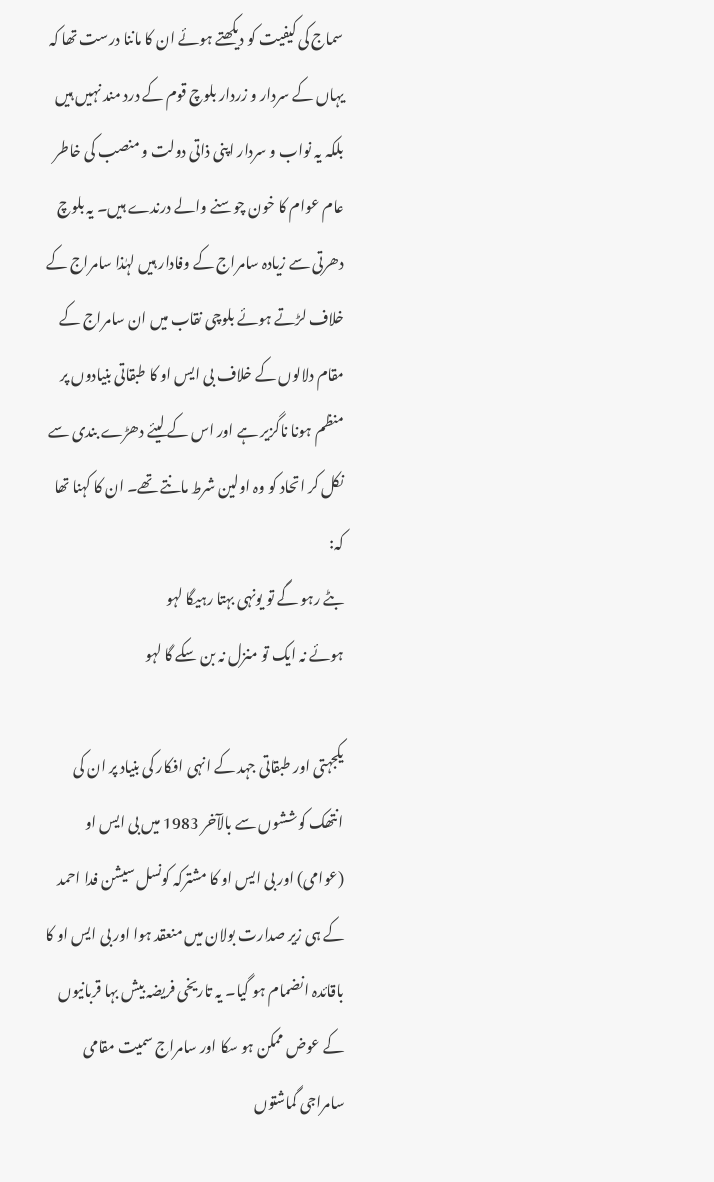سماج کی کیفیت کو دیکھتے ہوئے ان کا ماننا درست تھا کہ یہاں کے سردار و زردار بلوچ قوم کے درد مند نہیں ہیں بلکہ یہ نواب و سردار اپنی ذاتی دولت و منصب کی خاطر عام عوام کا خون چوسنے والے درندے ہیں۔ یہ بلوچ دھرتی سے زیادہ سامراج کے وفادار ہیں لہٰذا سامراج کے خلاف لڑتے ہوئے بلوچی نقاب میں ان سامراج کے مقام دلالوں کے خلاف بی ایس او کا طبقاتی بنیادوں پر منظم ہونا ناگزیر ہے اور اس کے لیئے دھڑے بندی سے نکل کر اتحاد کو وہ اولین شرط مانتے تھے۔ ان کا کہنا تھا کہ:
بٹے رہو گے تو یونہی بہتا رہیگا لہو
ہوئے نہ ایک تو منزل نہ بن سکے گا لہو

یکجہتی اور طبقاتی جہد کے انہی افکار کی بنیاد پر ان کی انتھک کوششوں سے بالآخر 1983 میں بی ایس او (عوامی) اور بی ایس او کا مشترکہ کونسل سیشن فدا احمد کے ہی زیر صدارت بولان میں منعقد ہوا اور بی ایس او کا باقائدہ انضمام ہو گیا۔ یہ تاریخی فریضہ بیش بہا قربانیوں کے عوض ممکن ہو سکا اور سامراج سمیت مقامی سامراجی گماشتوں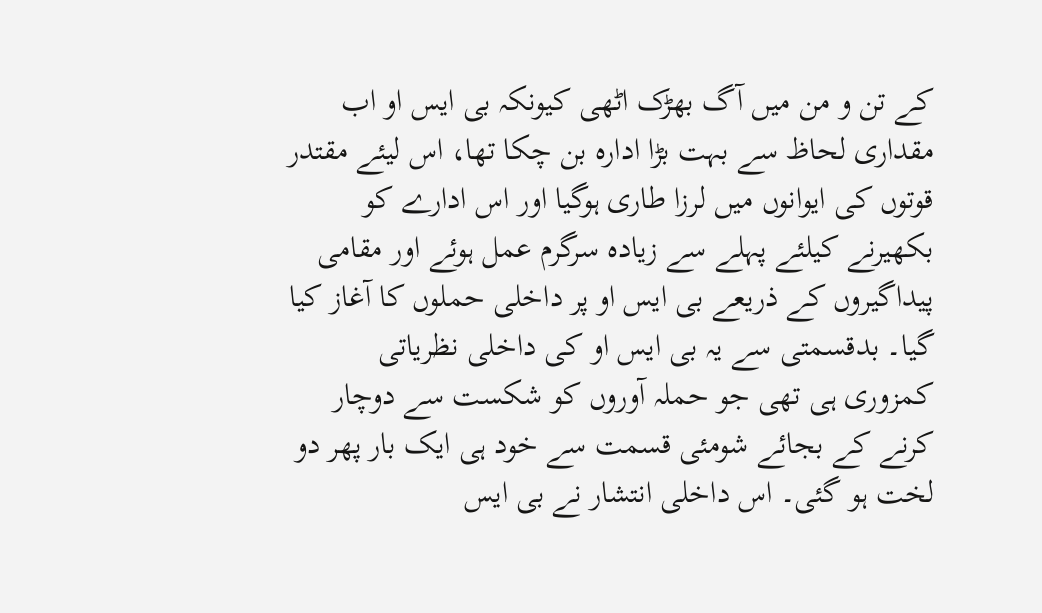کے تن و من میں آگ بھڑک اٹھی کیونکہ بی ایس او اب مقداری لحاظ سے بہت بڑا ادارہ بن چکا تھا، اس لیئے مقتدر قوتوں کی ایوانوں میں لرزا طاری ہوگیا اور اس ادارے کو بکھیرنے کیلئے پہلے سے زیادہ سرگرم عمل ہوئے اور مقامی پیداگیروں کے ذریعے بی ایس او پر داخلی حملوں کا آغاز کیا گیا۔ بدقسمتی سے یہ بی ایس او کی داخلی نظریاتی کمزوری ہی تھی جو حملہ آوروں کو شکست سے دوچار کرنے کے بجائے شومئی قسمت سے خود ہی ایک بار پھر دو لخت ہو گئی۔ اس داخلی انتشار نے بی ایس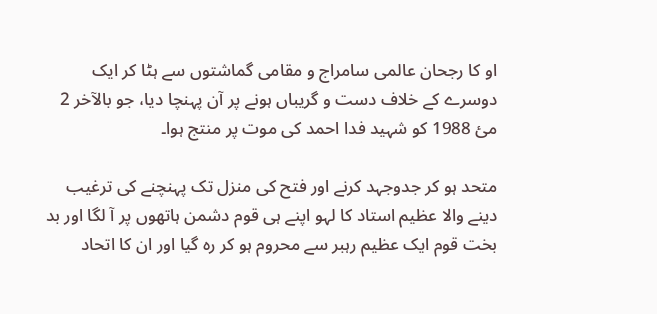او کا رجحان عالمی سامراج و مقامی گماشتوں سے ہٹا کر ایک دوسرے کے خلاف دست و گریباں ہونے پر آن پہنچا دیا، جو بالآخر 2 مئ 1988 کو شہید فدا احمد کی موت پر منتج ہوا۔

متحد ہو کر جدوجہد کرنے اور فتح کی منزل تک پہنچنے کی ترغیب دینے والا عظیم استاد کا لہو اپنے ہی قوم دشمن ہاتھوں پر آ لگا اور بد بخت قوم ایک عظیم رہبر سے محروم ہو کر رہ گیا اور ان کا اتحاد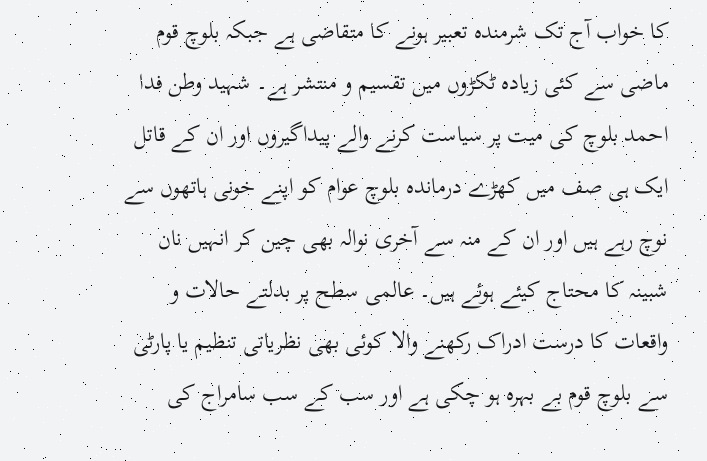کا خواب آج تک شرمندہ تعبیر ہونے کا متقاضی ہے جبکہ بلوچ قوم ماضی سے کئی زیادہ ٹکڑوں میں تقسیم و منتشر ہے۔ شہید وطن فدا احمد بلوچ کی میت پر سیاست کرنے والے پیداگیروں اور ان کے قاتل ایک ہی صف میں کھڑے درماندہ بلوچ عوام کو اپنے خونی ہاتھوں سے نوچ رہے ہیں اور ان کے منہ سے آخری نوالہ بھی چین کر انہیں نان شبینہ کا محتاج کیئے ہوئے ہیں۔ عالمی سطح پر بدلتے حالات و واقعات کا درست ادراک رکھنے والا کوئی بھی نظریاتی تنظیم یا پارٹی سے بلوچ قوم بے بہرہ ہو چکی ہے اور سب کے سب سامراج کی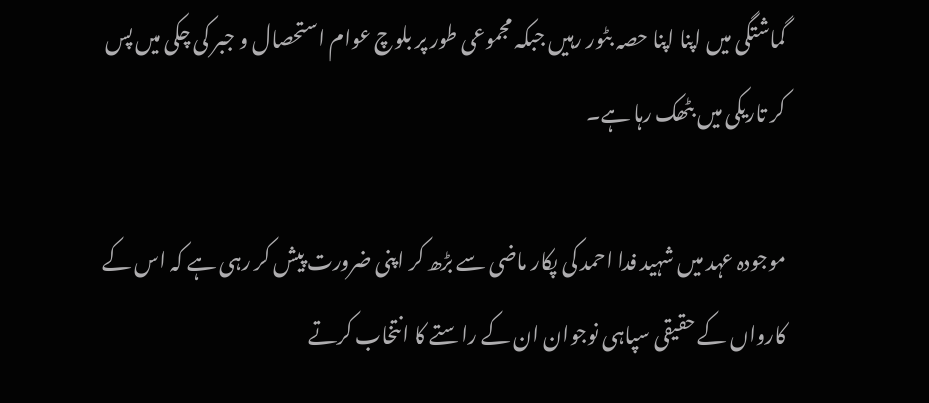گماشتگی میں اپنا اپنا حصہ بٹور رہیں جبکہ مجموعی طور پر بلوچ عوام استحصال و جبر کی چکی میں پس کر تاریکی میں بٹھک رہا ہے۔

موجودہ عہد میں شہید فدا احمد کی پکار ماضی سے بڑھ کر اپنی ضرورت پیش کر رہی ہے کہ اس کے کارواں کے حقیقی سپاہی نوجوان ان کے راستے کا انتخاب کرتے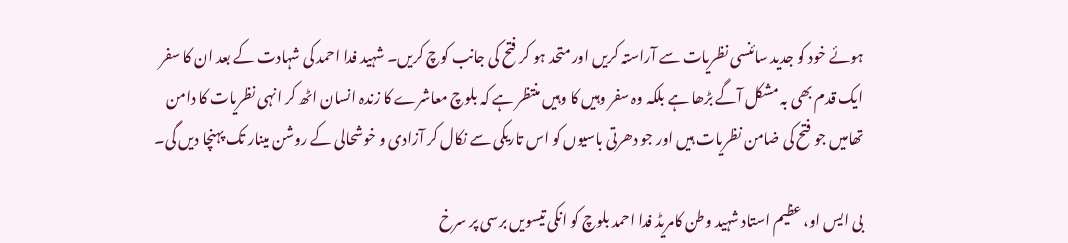ہوئے خود کو جدید سائنسی نظریات سے آراستہ کریں اور متحد ہو کر فتح کی جانب کوچ کریں۔ شہید فدا احمد کی شہادت کے بعد ان کا سفر ایک قدم بھی بہ مشکل آگے بڑھا ہے بلکہ وہ سفر وہیں کا وہیں منتظر ہے کہ بلوچ معاشرے کا زندہ انسان اٹھ کر انہی نظریات کا دامن تھامیں جو فتح کی ضامن نظریات ہیں اور جو دھرتی باسیوں کو اس تاریکی سے نکال کر آزادی و خوشحالی کے روشن مینار تک پہنچا دیں گی۔

بی ایس او، عظیم استاد شہید وطن کامریڈ فدا احمد بلوچ کو انکی تیسویں برسی پر سرخ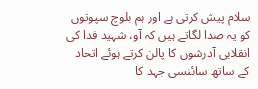سلام پیش کرتی ہے اور ہم بلوچ سپوتوں کو یہ صدا لگاتے ہیں کہ آو، شہید فدا کی انقلابی آدرشوں کا پالن کرتے ہوئے اتحاد کے ساتھ سائنسی جہد کا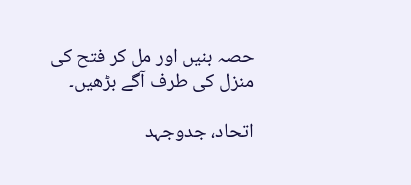حصہ بنیں اور مل کر فتح کی منزل کی طرف آگے بڑھیں۔

اتحاد، جدوجہد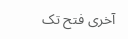آخری فتح تک